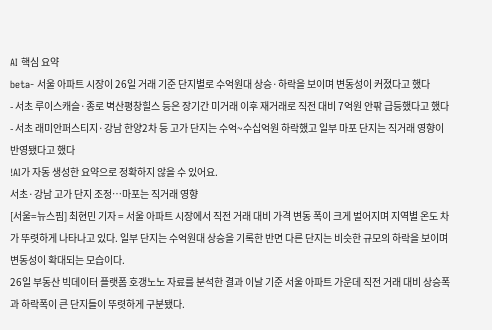AI 핵심 요약
beta- 서울 아파트 시장이 26일 거래 기준 단지별로 수억원대 상승·하락을 보이며 변동성이 커졌다고 했다
- 서초 루이스캐슬·종로 벽산평창힐스 등은 장기간 미거래 이후 재거래로 직전 대비 7억원 안팎 급등했다고 했다
- 서초 래미안퍼스티지·강남 한양2차 등 고가 단지는 수억~수십억원 하락했고 일부 마포 단지는 직거래 영향이 반영됐다고 했다
!AI가 자동 생성한 요약으로 정확하지 않을 수 있어요.
서초·강남 고가 단지 조정…마포는 직거래 영향
[서울=뉴스핌] 최현민 기자 = 서울 아파트 시장에서 직전 거래 대비 가격 변동 폭이 크게 벌어지며 지역별 온도 차가 뚜렷하게 나타나고 있다. 일부 단지는 수억원대 상승을 기록한 반면 다른 단지는 비슷한 규모의 하락을 보이며 변동성이 확대되는 모습이다.
26일 부동산 빅데이터 플랫폼 호갱노노 자료를 분석한 결과 이날 기준 서울 아파트 가운데 직전 거래 대비 상승폭과 하락폭이 큰 단지들이 뚜렷하게 구분됐다.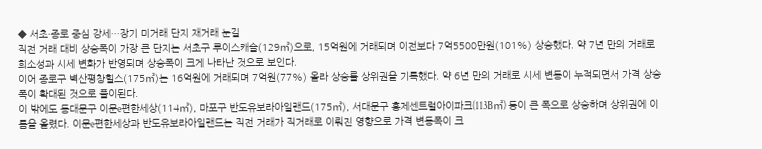◆ 서초·종로 중심 강세…장기 미거래 단지 재거래 눈길
직전 거래 대비 상승폭이 가장 큰 단지는 서초구 루이스캐슬(129㎡)으로, 15억원에 거래되며 이전보다 7억5500만원(101%) 상승했다. 약 7년 만의 거래로 희소성과 시세 변화가 반영되며 상승폭이 크게 나타난 것으로 보인다.
이어 종로구 벽산평창힐스(175㎡)는 16억원에 거래되며 7억원(77%) 올라 상승률 상위권을 기록했다. 약 6년 만의 거래로 시세 변동이 누적되면서 가격 상승폭이 확대된 것으로 풀이된다.
이 밖에도 동대문구 이문e편한세상(114㎡), 마포구 반도유보라아일랜드(175㎡), 서대문구 홍제센트럴아이파크(113B㎡) 등이 큰 폭으로 상승하며 상위권에 이름을 올렸다. 이문e편한세상과 반도유보라아일랜드는 직전 거래가 직거래로 이뤄진 영향으로 가격 변동폭이 크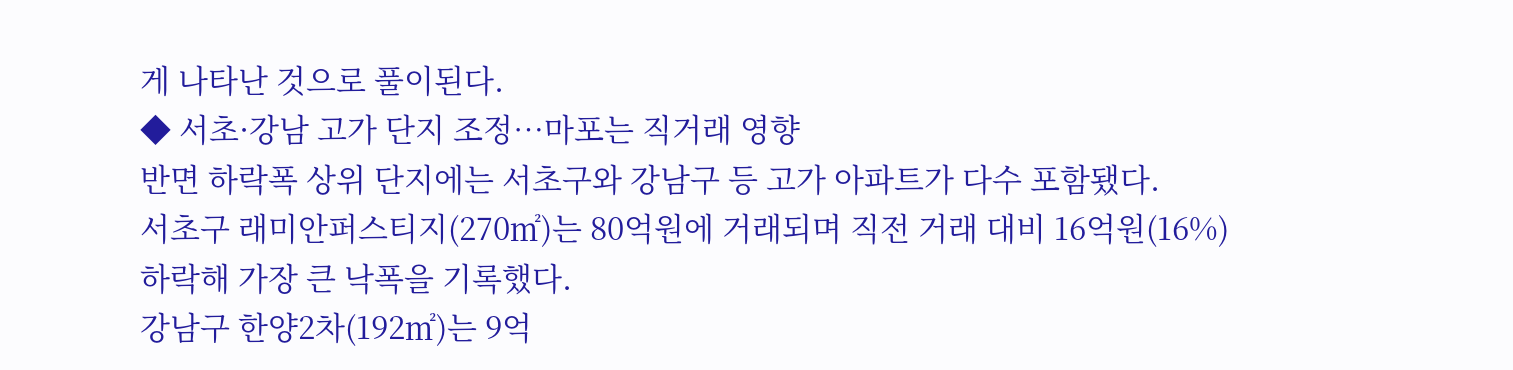게 나타난 것으로 풀이된다.
◆ 서초·강남 고가 단지 조정…마포는 직거래 영향
반면 하락폭 상위 단지에는 서초구와 강남구 등 고가 아파트가 다수 포함됐다.
서초구 래미안퍼스티지(270㎡)는 80억원에 거래되며 직전 거래 대비 16억원(16%) 하락해 가장 큰 낙폭을 기록했다.
강남구 한양2차(192㎡)는 9억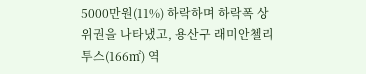5000만원(11%) 하락하며 하락폭 상위권을 나타냈고, 용산구 래미안첼리투스(166㎡) 역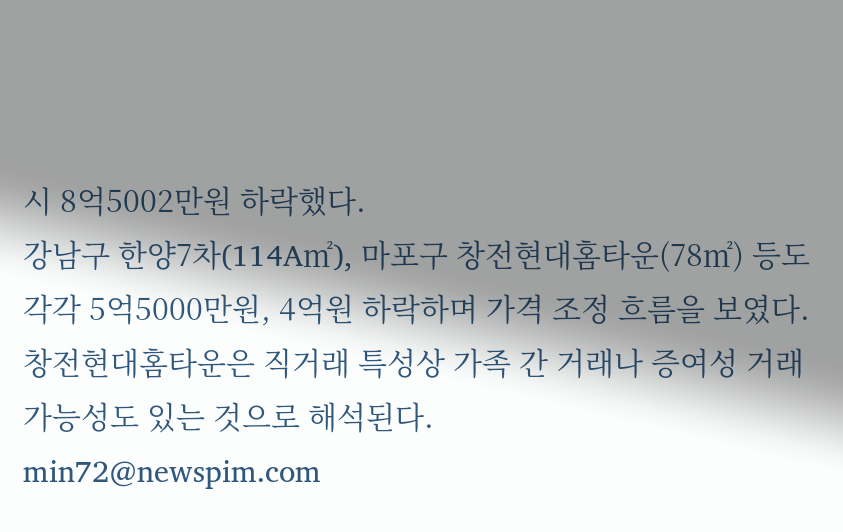시 8억5002만원 하락했다.
강남구 한양7차(114A㎡), 마포구 창전현대홈타운(78㎡) 등도 각각 5억5000만원, 4억원 하락하며 가격 조정 흐름을 보였다. 창전현대홈타운은 직거래 특성상 가족 간 거래나 증여성 거래 가능성도 있는 것으로 해석된다.
min72@newspim.com